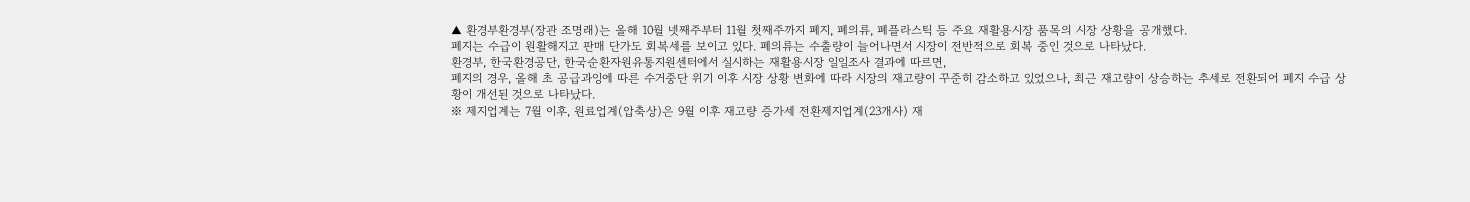▲ 환경부환경부(장관 조명래)는 올해 10월 넷째주부터 11월 첫째주까지 폐지, 폐의류, 폐플라스틱 등 주요 재활용시장 품목의 시장 상황을 공개했다.
폐지는 수급이 원활해지고 판매 단가도 회복세를 보이고 있다. 폐의류는 수출량이 늘어나면서 시장이 전반적으로 회복 중인 것으로 나타났다.
환경부, 한국환경공단, 한국순환자원유통지원센터에서 실시하는 재활용시장 일일조사 결과에 따르면,
폐지의 경우, 올해 초 공급과잉에 따른 수거중단 위기 이후 시장 상황 변화에 따라 시장의 재고량이 꾸준히 감소하고 있었으나, 최근 재고량이 상승하는 추세로 전환되어 폐지 수급 상황이 개선된 것으로 나타났다.
※ 제지업계는 7월 이후, 원료업계(압축상)은 9월 이후 재고량 증가세 전환제지업계(23개사) 재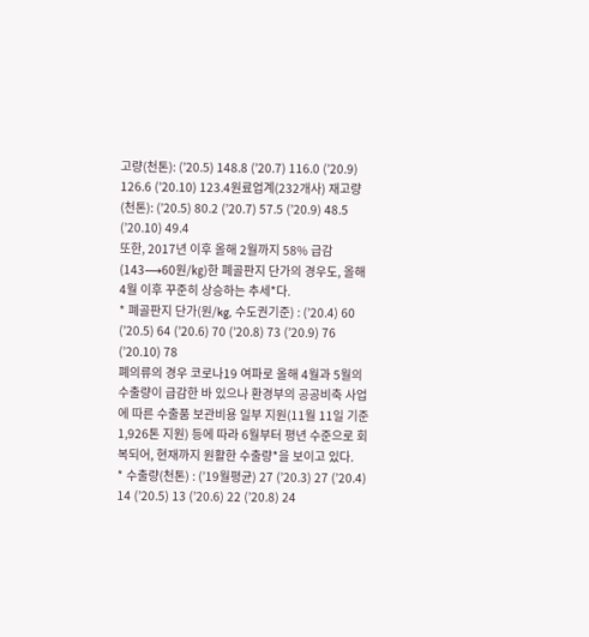고량(천톤): (’20.5) 148.8 (’20.7) 116.0 (’20.9) 126.6 (’20.10) 123.4원료업계(232개사) 재고량(천톤): (’20.5) 80.2 (’20.7) 57.5 (’20.9) 48.5 (’20.10) 49.4
또한, 2017년 이후 올해 2월까지 58% 급감(143⟶60원/㎏)한 폐골판지 단가의 경우도, 올해 4월 이후 꾸준히 상승하는 추세*다.
* 폐골판지 단가(원/kg, 수도권기준) : (’20.4) 60 (’20.5) 64 (’20.6) 70 (’20.8) 73 (’20.9) 76 (’20.10) 78
폐의류의 경우 코로나19 여파로 올해 4월과 5월의 수출량이 급감한 바 있으나 환경부의 공공비축 사업에 따른 수출품 보관비용 일부 지원(11월 11일 기준 1,926톤 지원) 등에 따라 6월부터 평년 수준으로 회복되어, 현재까지 원활한 수출량*을 보이고 있다.
* 수출량(천톤) : (’19월평균) 27 (’20.3) 27 (’20.4) 14 (’20.5) 13 (’20.6) 22 (’20.8) 24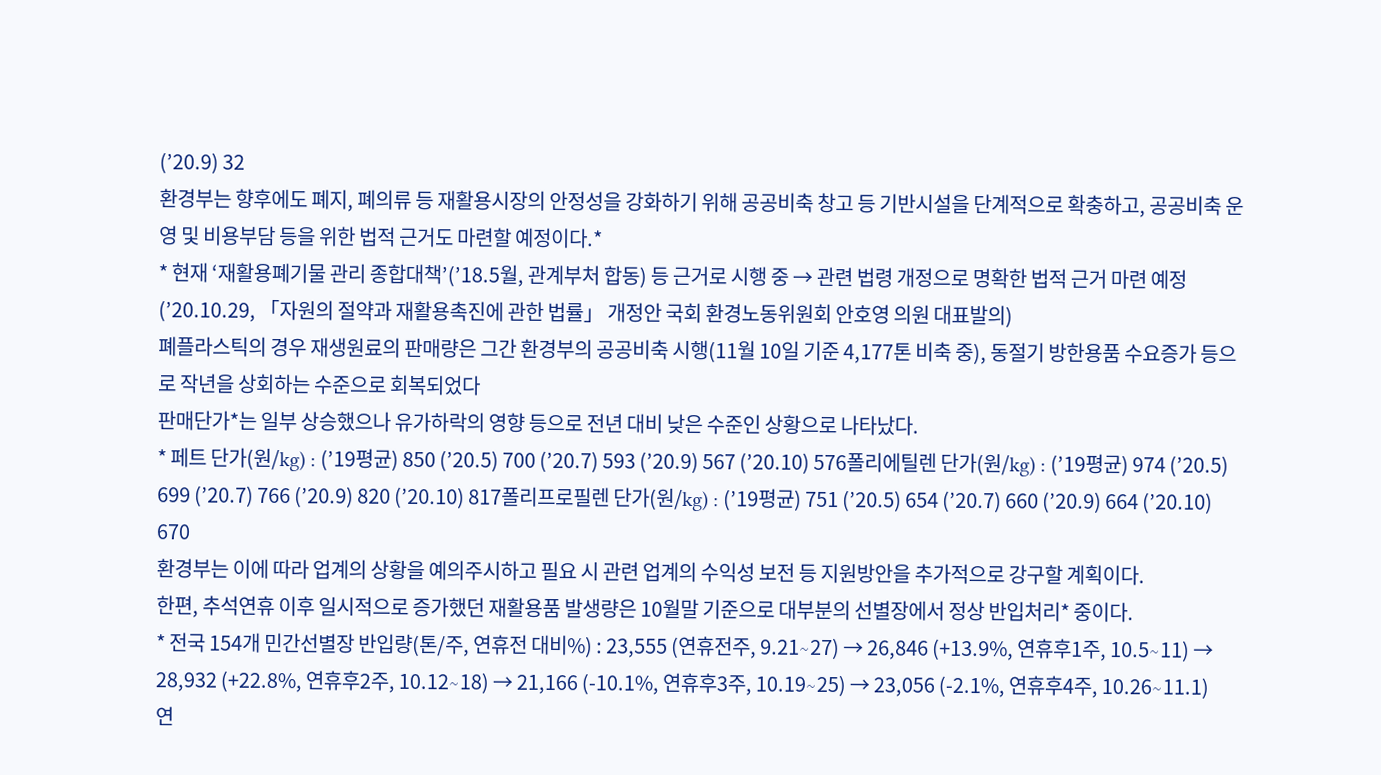(’20.9) 32
환경부는 향후에도 폐지, 폐의류 등 재활용시장의 안정성을 강화하기 위해 공공비축 창고 등 기반시설을 단계적으로 확충하고, 공공비축 운영 및 비용부담 등을 위한 법적 근거도 마련할 예정이다.*
* 현재 ‘재활용폐기물 관리 종합대책’(’18.5월, 관계부처 합동) 등 근거로 시행 중 → 관련 법령 개정으로 명확한 법적 근거 마련 예정(’20.10.29, 「자원의 절약과 재활용촉진에 관한 법률」 개정안 국회 환경노동위원회 안호영 의원 대표발의)
폐플라스틱의 경우 재생원료의 판매량은 그간 환경부의 공공비축 시행(11월 10일 기준 4,177톤 비축 중), 동절기 방한용품 수요증가 등으로 작년을 상회하는 수준으로 회복되었다
판매단가*는 일부 상승했으나 유가하락의 영향 등으로 전년 대비 낮은 수준인 상황으로 나타났다.
* 페트 단가(원/kg) : (’19평균) 850 (’20.5) 700 (’20.7) 593 (’20.9) 567 (’20.10) 576폴리에틸렌 단가(원/kg) : (’19평균) 974 (’20.5) 699 (’20.7) 766 (’20.9) 820 (’20.10) 817폴리프로필렌 단가(원/kg) : (’19평균) 751 (’20.5) 654 (’20.7) 660 (’20.9) 664 (’20.10) 670
환경부는 이에 따라 업계의 상황을 예의주시하고 필요 시 관련 업계의 수익성 보전 등 지원방안을 추가적으로 강구할 계획이다.
한편, 추석연휴 이후 일시적으로 증가했던 재활용품 발생량은 10월말 기준으로 대부분의 선별장에서 정상 반입처리* 중이다.
* 전국 154개 민간선별장 반입량(톤/주, 연휴전 대비%) : 23,555 (연휴전주, 9.21∼27) → 26,846 (+13.9%, 연휴후1주, 10.5∼11) → 28,932 (+22.8%, 연휴후2주, 10.12∼18) → 21,166 (-10.1%, 연휴후3주, 10.19∼25) → 23,056 (-2.1%, 연휴후4주, 10.26∼11.1)
연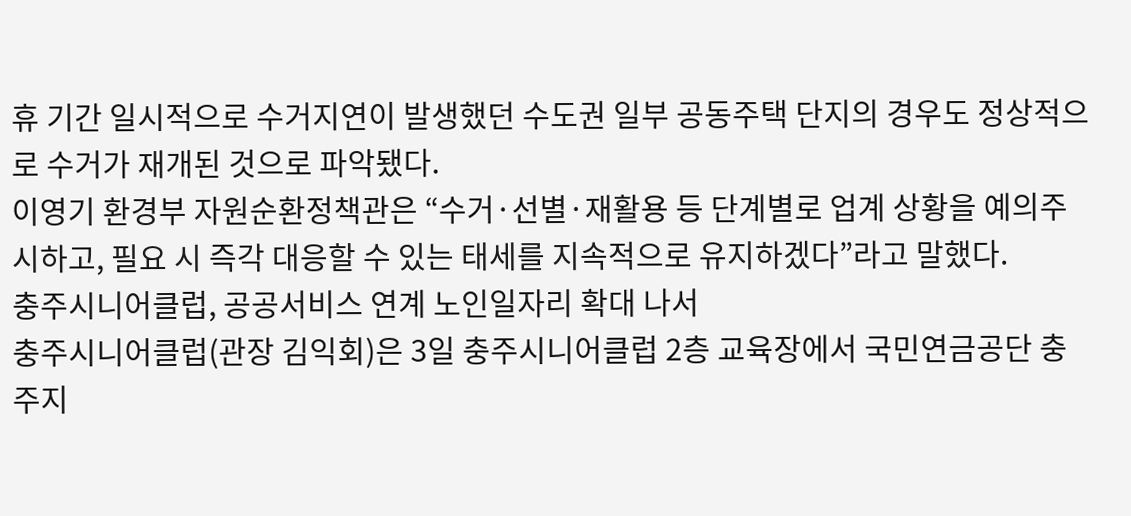휴 기간 일시적으로 수거지연이 발생했던 수도권 일부 공동주택 단지의 경우도 정상적으로 수거가 재개된 것으로 파악됐다.
이영기 환경부 자원순환정책관은 “수거·선별·재활용 등 단계별로 업계 상황을 예의주시하고, 필요 시 즉각 대응할 수 있는 태세를 지속적으로 유지하겠다”라고 말했다.
충주시니어클럽, 공공서비스 연계 노인일자리 확대 나서
충주시니어클럽(관장 김익회)은 3일 충주시니어클럽 2층 교육장에서 국민연금공단 충주지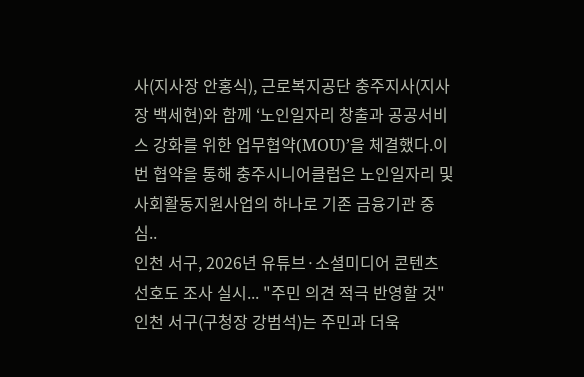사(지사장 안홍식), 근로복지공단 충주지사(지사장 백세현)와 함께 ‘노인일자리 창출과 공공서비스 강화를 위한 업무협약(MOU)’을 체결했다.이번 협약을 통해 충주시니어클럽은 노인일자리 및 사회활동지원사업의 하나로 기존 금융기관 중심..
인천 서구, 2026년 유튜브·소셜미디어 콘텐츠 선호도 조사 실시... "주민 의견 적극 반영할 것"
인천 서구(구청장 강범석)는 주민과 더욱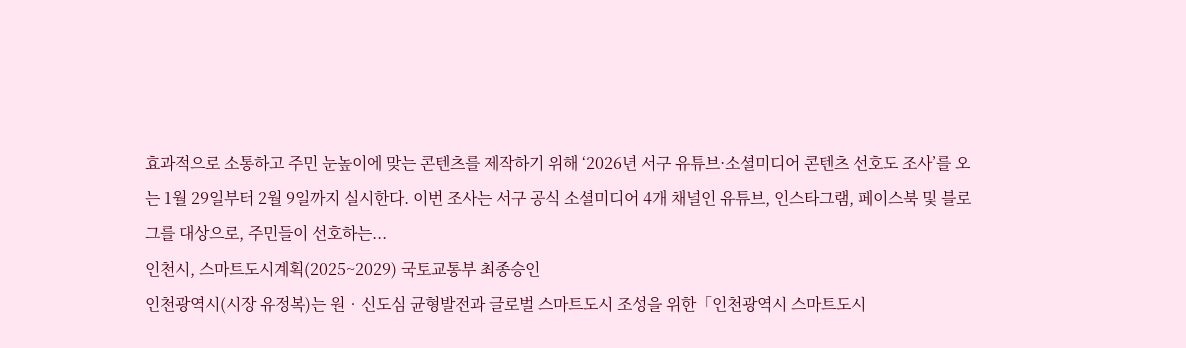효과적으로 소통하고 주민 눈높이에 맞는 콘텐츠를 제작하기 위해 ‘2026년 서구 유튜브·소셜미디어 콘텐츠 선호도 조사’를 오는 1월 29일부터 2월 9일까지 실시한다. 이번 조사는 서구 공식 소셜미디어 4개 채널인 유튜브, 인스타그램, 페이스북 및 블로그를 대상으로, 주민들이 선호하는...
인천시, 스마트도시계획(2025~2029) 국토교통부 최종승인
인천광역시(시장 유정복)는 원‧신도심 균형발전과 글로벌 스마트도시 조성을 위한「인천광역시 스마트도시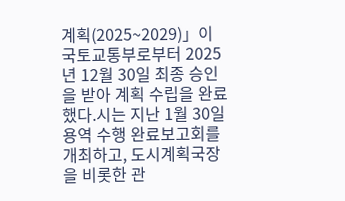계획(2025~2029)」이 국토교통부로부터 2025년 12월 30일 최종 승인을 받아 계획 수립을 완료했다.시는 지난 1월 30일 용역 수행 완료보고회를 개최하고, 도시계획국장을 비롯한 관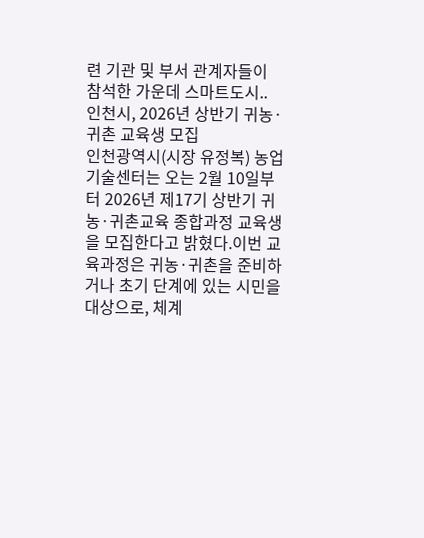련 기관 및 부서 관계자들이 참석한 가운데 스마트도시..
인천시, 2026년 상반기 귀농·귀촌 교육생 모집
인천광역시(시장 유정복) 농업기술센터는 오는 2월 10일부터 2026년 제17기 상반기 귀농·귀촌교육 종합과정 교육생을 모집한다고 밝혔다.이번 교육과정은 귀농·귀촌을 준비하거나 초기 단계에 있는 시민을 대상으로, 체계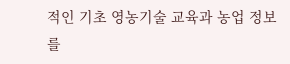적인 기초 영농기술 교육과 농업 정보를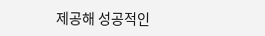제공해 성공적인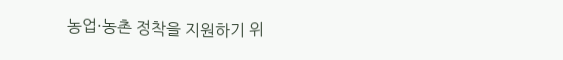농업·농촌 정착을 지원하기 위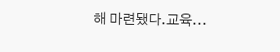해 마련됐다.교육...